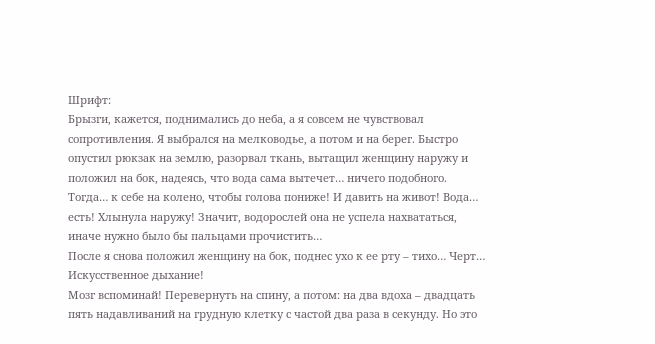Шрифт:
Брызги, кажется, поднимались до неба, а я совсем не чувствовал сопротивления. Я выбрался на мелководье, а потом и на берег. Быстро опустил рюкзак на землю, разорвал ткань, вытащил женщину наружу и положил на бок, надеясь, что вода сама вытечет… ничего подобного. Тогда… к себе на колено, чтобы голова пониже! И давить на живот! Вода… есть! Хлынула наружу! Значит, водорослей она не успела нахвататься, иначе нужно было бы пальцами прочистить…
После я снова положил женщину на бок, поднес ухо к ее рту – тихо… Черт… Искусственное дыхание!
Мозг вспоминай! Перевернуть на спину, а потом: на два вдоха – двадцать пять надавливаний на грудную клетку с частой два раза в секунду. Но это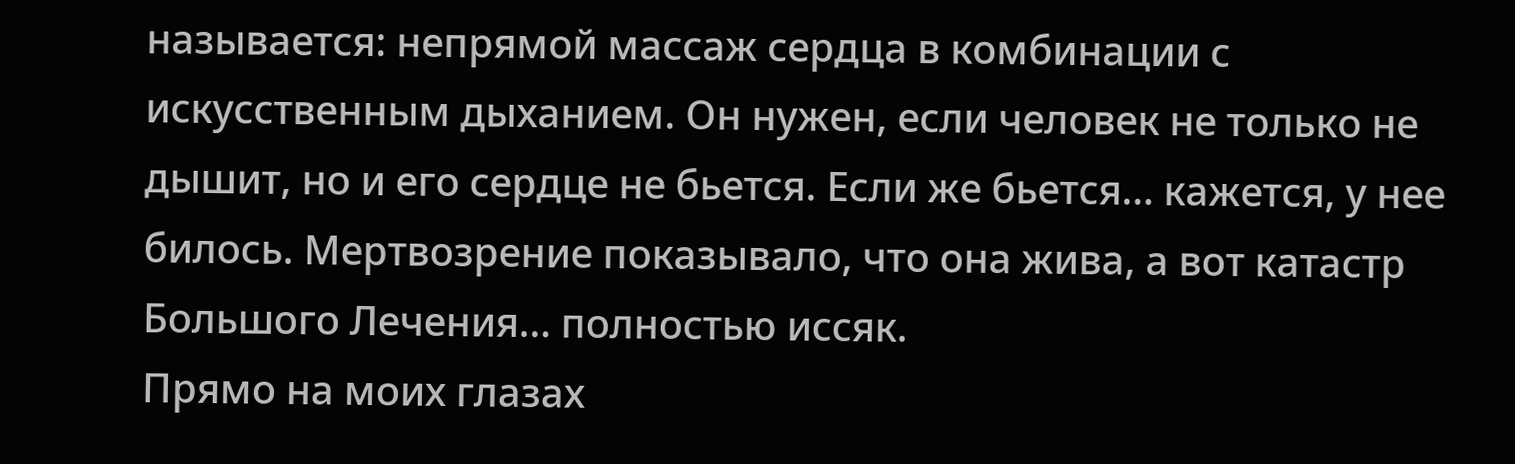называется: непрямой массаж сердца в комбинации с искусственным дыханием. Он нужен, если человек не только не дышит, но и его сердце не бьется. Если же бьется… кажется, у нее билось. Мертвозрение показывало, что она жива, а вот катастр Большого Лечения… полностью иссяк.
Прямо на моих глазах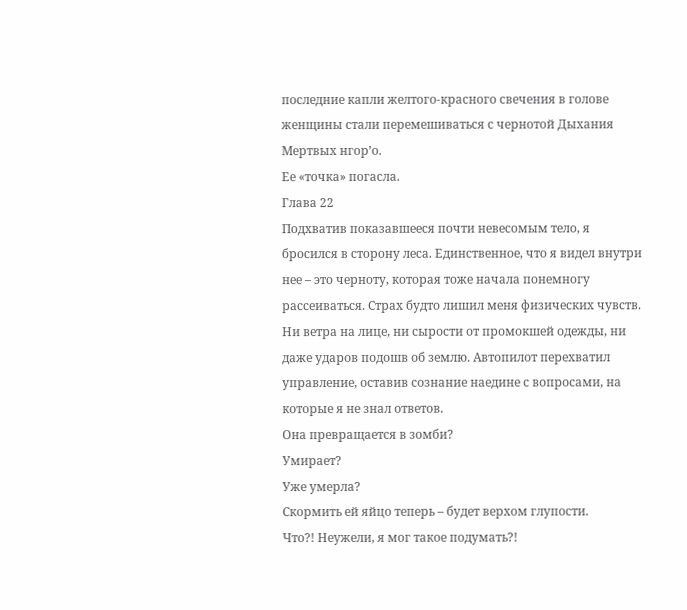последние капли желтого-красного свечения в голове женщины стали перемешиваться с чернотой Дыхания Мертвых нгор’о.
Ее «точка» погасла.
Глава 22
Подхватив показавшееся почти невесомым тело, я бросился в сторону леса. Единственное, что я видел внутри нее – это черноту, которая тоже начала понемногу рассеиваться. Страх будто лишил меня физических чувств. Ни ветра на лице, ни сырости от промокшей одежды, ни даже ударов подошв об землю. Автопилот перехватил управление, оставив сознание наедине с вопросами, на которые я не знал ответов.
Она превращается в зомби?
Умирает?
Уже умерла?
Скормить ей яйцо теперь – будет верхом глупости.
Что?! Неужели, я мог такое подумать?!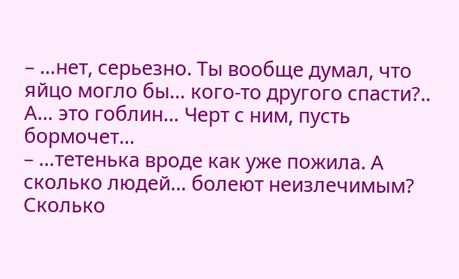– …нет, серьезно. Ты вообще думал, что яйцо могло бы… кого-то другого спасти?..
А… это гоблин… Черт с ним, пусть бормочет…
– …тетенька вроде как уже пожила. А сколько людей… болеют неизлечимым? Сколько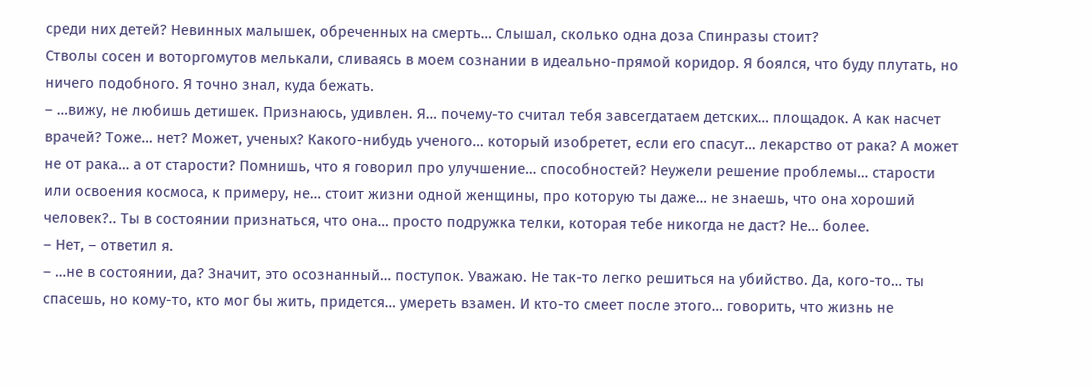среди них детей? Невинных малышек, обреченных на смерть… Слышал, сколько одна доза Спинразы стоит?
Стволы сосен и воторгомутов мелькали, сливаясь в моем сознании в идеально-прямой коридор. Я боялся, что буду плутать, но ничего подобного. Я точно знал, куда бежать.
– …вижу, не любишь детишек. Признаюсь, удивлен. Я… почему-то считал тебя завсегдатаем детских… площадок. А как насчет врачей? Тоже… нет? Может, ученых? Какого-нибудь ученого… который изобретет, если его спасут… лекарство от рака? А может не от рака… а от старости? Помнишь, что я говорил про улучшение… способностей? Неужели решение проблемы… старости или освоения космоса, к примеру, не… стоит жизни одной женщины, про которую ты даже… не знаешь, что она хороший человек?.. Ты в состоянии признаться, что она… просто подружка телки, которая тебе никогда не даст? Не… более.
– Нет, – ответил я.
– …не в состоянии, да? Значит, это осознанный… поступок. Уважаю. Не так-то легко решиться на убийство. Да, кого-то… ты спасешь, но кому-то, кто мог бы жить, придется… умереть взамен. И кто-то смеет после этого… говорить, что жизнь не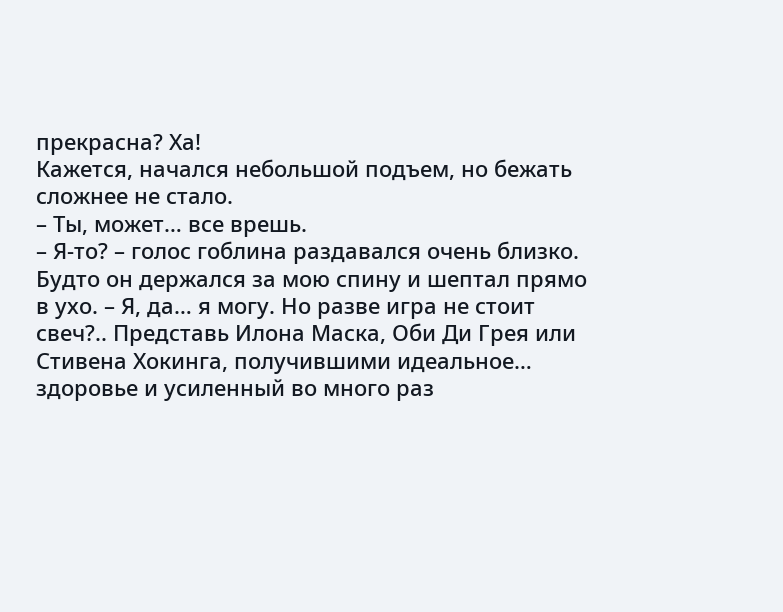прекрасна? Ха!
Кажется, начался небольшой подъем, но бежать сложнее не стало.
– Ты, может… все врешь.
– Я-то? – голос гоблина раздавался очень близко. Будто он держался за мою спину и шептал прямо в ухо. – Я, да… я могу. Но разве игра не стоит свеч?.. Представь Илона Маска, Оби Ди Грея или Стивена Хокинга, получившими идеальное… здоровье и усиленный во много раз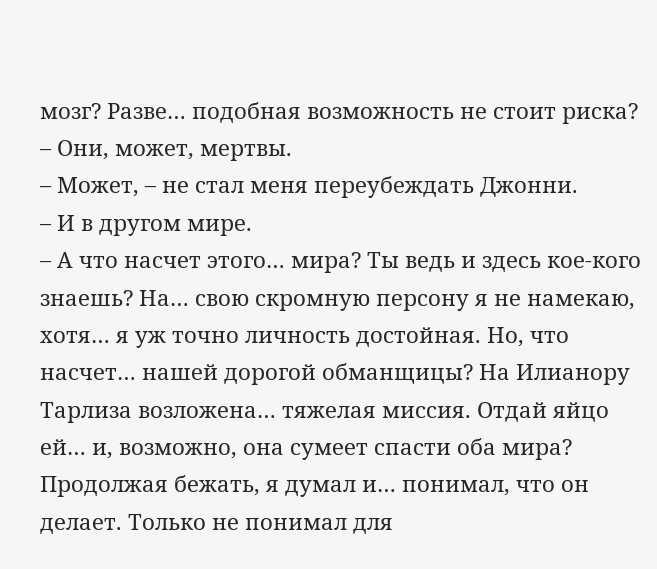мозг? Разве… подобная возможность не стоит риска?
– Они, может, мертвы.
– Может, – не стал меня переубеждать Джонни.
– И в другом мире.
– А что насчет этого… мира? Ты ведь и здесь кое-кого знаешь? На… свою скромную персону я не намекаю, хотя… я уж точно личность достойная. Но, что насчет… нашей дорогой обманщицы? На Илианору Тарлиза возложена… тяжелая миссия. Отдай яйцо ей… и, возможно, она сумеет спасти оба мира?
Продолжая бежать, я думал и… понимал, что он делает. Только не понимал для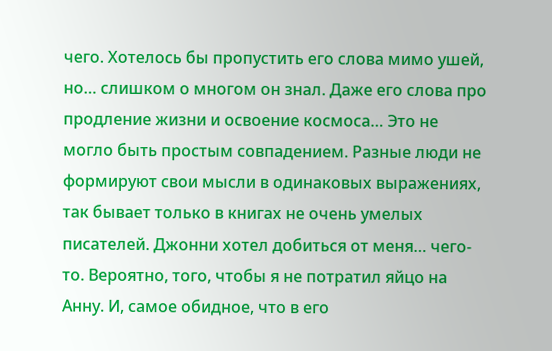чего. Хотелось бы пропустить его слова мимо ушей, но… слишком о многом он знал. Даже его слова про продление жизни и освоение космоса… Это не могло быть простым совпадением. Разные люди не формируют свои мысли в одинаковых выражениях, так бывает только в книгах не очень умелых писателей. Джонни хотел добиться от меня… чего-то. Вероятно, того, чтобы я не потратил яйцо на Анну. И, самое обидное, что в его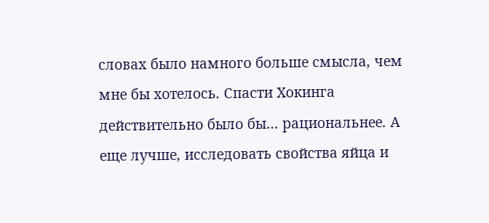словах было намного больше смысла, чем мне бы хотелось. Спасти Хокинга действительно было бы… рациональнее. А еще лучше, исследовать свойства яйца и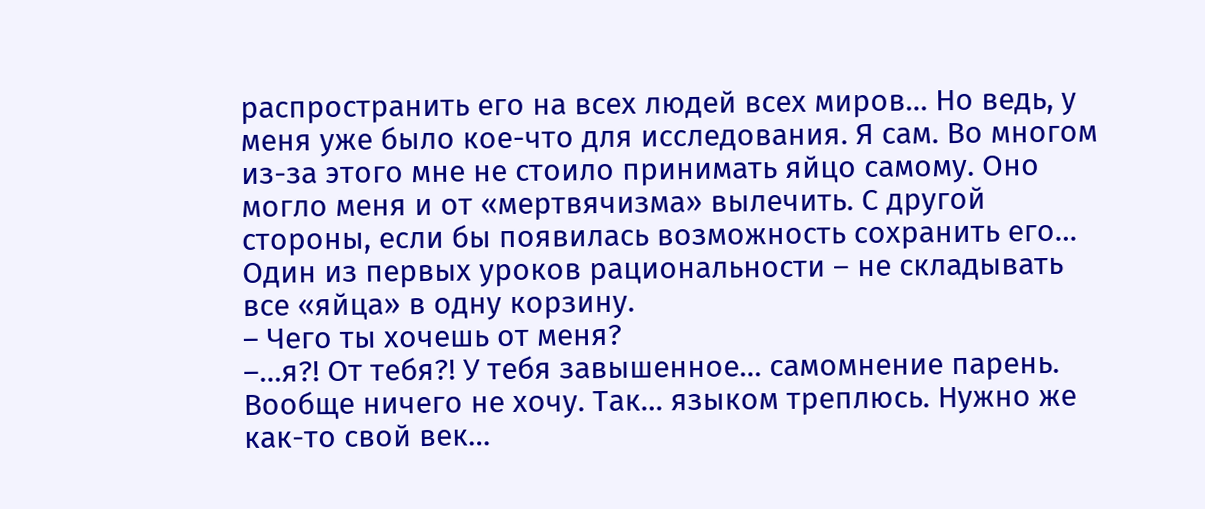распространить его на всех людей всех миров… Но ведь, у меня уже было кое-что для исследования. Я сам. Во многом из-за этого мне не стоило принимать яйцо самому. Оно могло меня и от «мертвячизма» вылечить. С другой стороны, если бы появилась возможность сохранить его… Один из первых уроков рациональности – не складывать все «яйца» в одну корзину.
– Чего ты хочешь от меня?
–…я?! От тебя?! У тебя завышенное… самомнение парень. Вообще ничего не хочу. Так… языком треплюсь. Нужно же как-то свой век…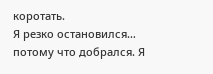коротать.
Я резко остановился… потому что добрался. Я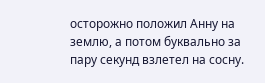осторожно положил Анну на землю, а потом буквально за пару секунд взлетел на сосну.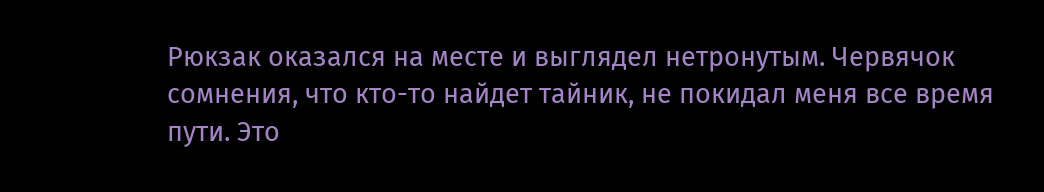Рюкзак оказался на месте и выглядел нетронутым. Червячок сомнения, что кто-то найдет тайник, не покидал меня все время пути. Это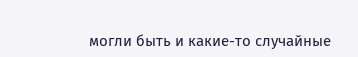могли быть и какие-то случайные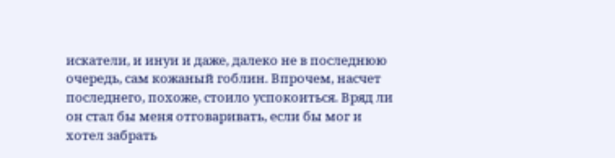искатели, и инуи и даже, далеко не в последнюю очередь, сам кожаный гоблин. Впрочем, насчет последнего, похоже, стоило успокоиться. Вряд ли он стал бы меня отговаривать, если бы мог и хотел забрать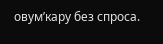овум’кару без спроса.